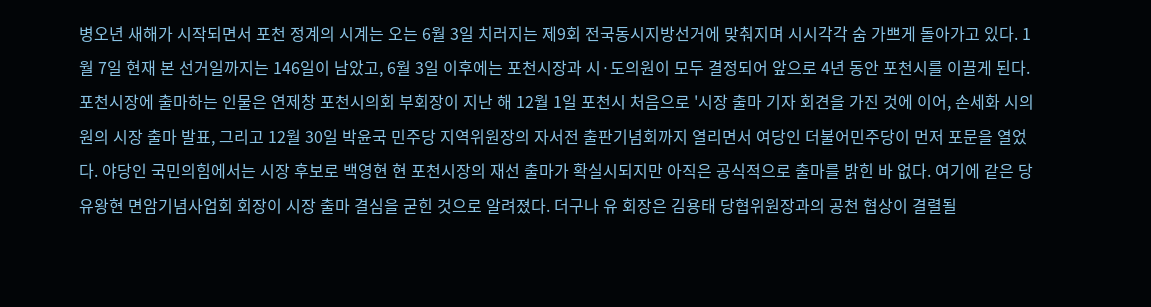병오년 새해가 시작되면서 포천 정계의 시계는 오는 6월 3일 치러지는 제9회 전국동시지방선거에 맞춰지며 시시각각 숨 가쁘게 돌아가고 있다. 1월 7일 현재 본 선거일까지는 146일이 남았고, 6월 3일 이후에는 포천시장과 시·도의원이 모두 결정되어 앞으로 4년 동안 포천시를 이끌게 된다. 포천시장에 출마하는 인물은 연제창 포천시의회 부회장이 지난 해 12월 1일 포천시 처음으로 '시장 출마 기자 회견을 가진 것에 이어, 손세화 시의원의 시장 출마 발표, 그리고 12월 30일 박윤국 민주당 지역위원장의 자서전 출판기념회까지 열리면서 여당인 더불어민주당이 먼저 포문을 열었다. 야당인 국민의힘에서는 시장 후보로 백영현 현 포천시장의 재선 출마가 확실시되지만 아직은 공식적으로 출마를 밝힌 바 없다. 여기에 같은 당 유왕현 면암기념사업회 회장이 시장 출마 결심을 굳힌 것으로 알려졌다. 더구나 유 회장은 김용태 당협위원장과의 공천 협상이 결렬될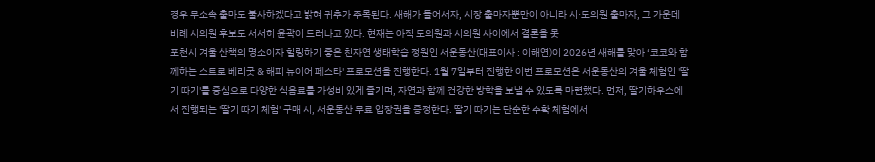경우 무소속 출마도 불사하겠다고 밝혀 귀추가 주목된다. 새해가 들어서자, 시장 출마자뿐만이 아니라 시·도의원 출마자, 그 가운데 비례 시의원 후보도 서서히 윤곽이 드러나고 있다. 현재는 아직 도의원과 시의원 사이에서 결론을 못
포천시 겨울 산책의 명소이자 힐링하기 좋은 친자연 생태학습 정원인 서운동산(대표이사 : 이해연)이 2026년 새해를 맞아 ‘코코와 함께하는 스트로 베리굿 & 해피 뉴이어 페스타' 프로모션을 진행한다. 1월 7일부터 진행한 이번 프로모션은 서운동산의 겨울 체험인 '딸기 따기'를 중심으로 다양한 식음료를 가성비 있게 즐기며, 자연과 함께 건강한 방학을 보낼 수 있도록 마련했다. 먼저, 딸기하우스에서 진행되는 '딸기 따기 체험' 구매 시, 서운동산 무료 입장권을 증정한다. 딸기 따기는 단순한 수확 체험에서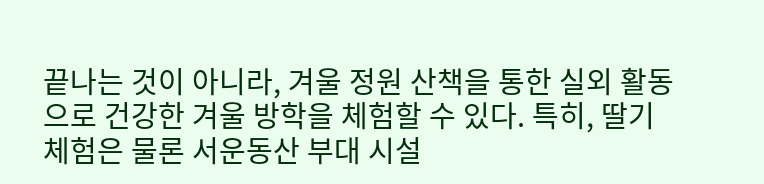끝나는 것이 아니라, 겨울 정원 산책을 통한 실외 활동으로 건강한 겨울 방학을 체험할 수 있다. 특히, 딸기 체험은 물론 서운동산 부대 시설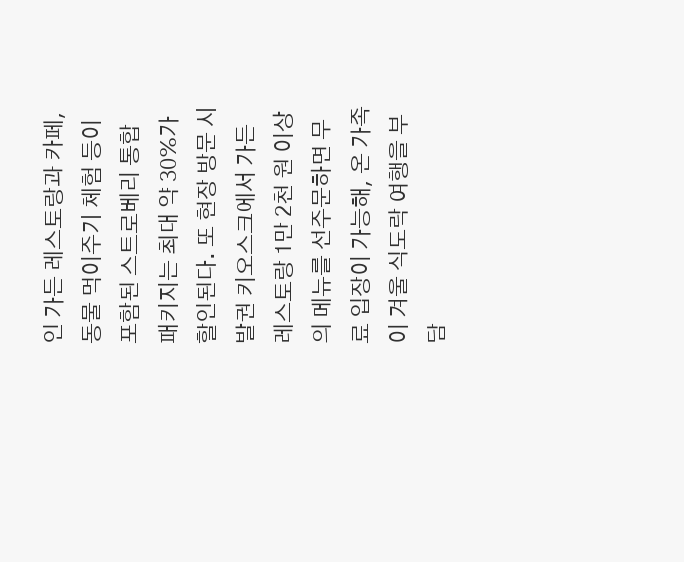인 가든 레스토랑과 카페, 동물 먹이주기 체험 등이 포함된 스트로베리 통합 패키지는 최대 약 30%가 할인된다. 또 현장 방문 시 발권 키오스크에서 가든레스토랑 1만 2천 원 이상의 메뉴를 선주문하면 무료 입장이 가능해, 온 가족이 겨울 식도락 여행을 부담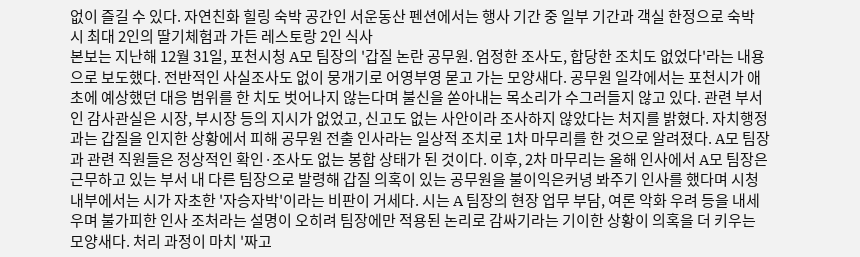없이 즐길 수 있다. 자연친화 힐링 숙박 공간인 서운동산 펜션에서는 행사 기간 중 일부 기간과 객실 한정으로 숙박 시 최대 2인의 딸기체험과 가든 레스토랑 2인 식사
본보는 지난해 12월 31일, 포천시청 A모 팀장의 '갑질 논란 공무원. 엄정한 조사도, 합당한 조치도 없었다'라는 내용으로 보도했다. 전반적인 사실조사도 없이 뭉개기로 어영부영 묻고 가는 모양새다. 공무원 일각에서는 포천시가 애초에 예상했던 대응 범위를 한 치도 벗어나지 않는다며 불신을 쏟아내는 목소리가 수그러들지 않고 있다. 관련 부서인 감사관실은 시장, 부시장 등의 지시가 없었고, 신고도 없는 사안이라 조사하지 않았다는 처지를 밝혔다. 자치행정과는 갑질을 인지한 상황에서 피해 공무원 전출 인사라는 일상적 조치로 1차 마무리를 한 것으로 알려졌다. A모 팀장과 관련 직원들은 정상적인 확인·조사도 없는 봉합 상태가 된 것이다. 이후, 2차 마무리는 올해 인사에서 A모 팀장은 근무하고 있는 부서 내 다른 팀장으로 발령해 갑질 의혹이 있는 공무원을 불이익은커녕 봐주기 인사를 했다며 시청 내부에서는 시가 자초한 '자승자박'이라는 비판이 거세다. 시는 A 팀장의 현장 업무 부담, 여론 악화 우려 등을 내세우며 불가피한 인사 조처라는 설명이 오히려 팀장에만 적용된 논리로 감싸기라는 기이한 상황이 의혹을 더 키우는 모양새다. 처리 과정이 마치 '짜고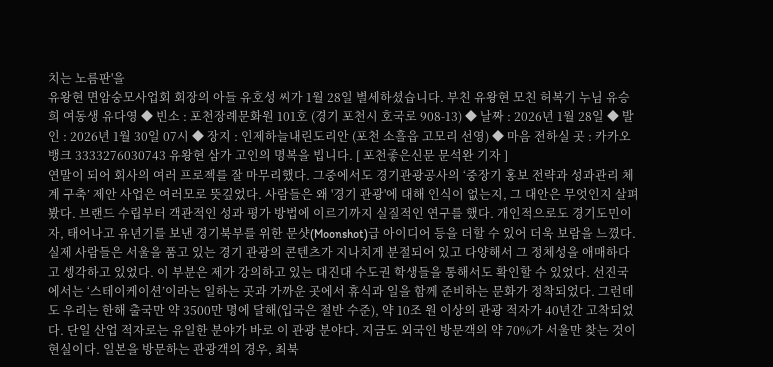치는 노름판'을
유왕현 면암숭모사업회 회장의 아들 유호성 씨가 1월 28일 별세하셨습니다. 부친 유왕현 모친 허복기 누님 유승희 여동생 유다영 ◆ 빈소 : 포천장례문화원 101호 (경기 포천시 호국로 908-13) ◆ 날짜 : 2026년 1월 28일 ◆ 발인 : 2026년 1월 30일 07시 ◆ 장지 : 인제하늘내린도리안 (포천 소흘읍 고모리 선영) ◆ 마음 전하실 곳 : 카카오뱅크 3333276030743 유왕현 삼가 고인의 명복을 빕니다. [ 포천좋은신문 문석완 기자 ]
연말이 되어 회사의 여러 프로젝를 잘 마무리했다. 그중에서도 경기관광공사의 ‘중장기 홍보 전략과 성과관리 체계 구축’ 제안 사업은 여러모로 뜻깊었다. 사람들은 왜 '경기 관광'에 대해 인식이 없는지, 그 대안은 무엇인지 살펴봤다. 브랜드 수립부터 객관적인 성과 평가 방법에 이르기까지 실질적인 연구를 했다. 개인적으로도 경기도민이자, 태어나고 유년기를 보낸 경기북부를 위한 문샷(Moonshot)급 아이디어 등을 더할 수 있어 더욱 보람을 느꼈다. 실제 사람들은 서울을 품고 있는 경기 관광의 콘텐츠가 지나치게 분절되어 있고 다양해서 그 정체성을 애매하다고 셍각하고 있었다. 이 부분은 제가 강의하고 있는 대진대 수도권 학생들을 통해서도 확인할 수 있었다. 선진국에서는 ‘스테이케이션’이라는 일하는 곳과 가까운 곳에서 휴식과 일을 함께 준비하는 문화가 정착되었다. 그런데도 우리는 한해 출국만 약 3500만 명에 달해(입국은 절반 수준), 약 10조 원 이상의 관광 적자가 40년간 고착되었다. 단일 산업 적자로는 유일한 분야가 바로 이 관광 분야다. 지금도 외국인 방문객의 약 70%가 서울만 찾는 것이 현실이다. 일본을 방문하는 관광객의 경우, 최북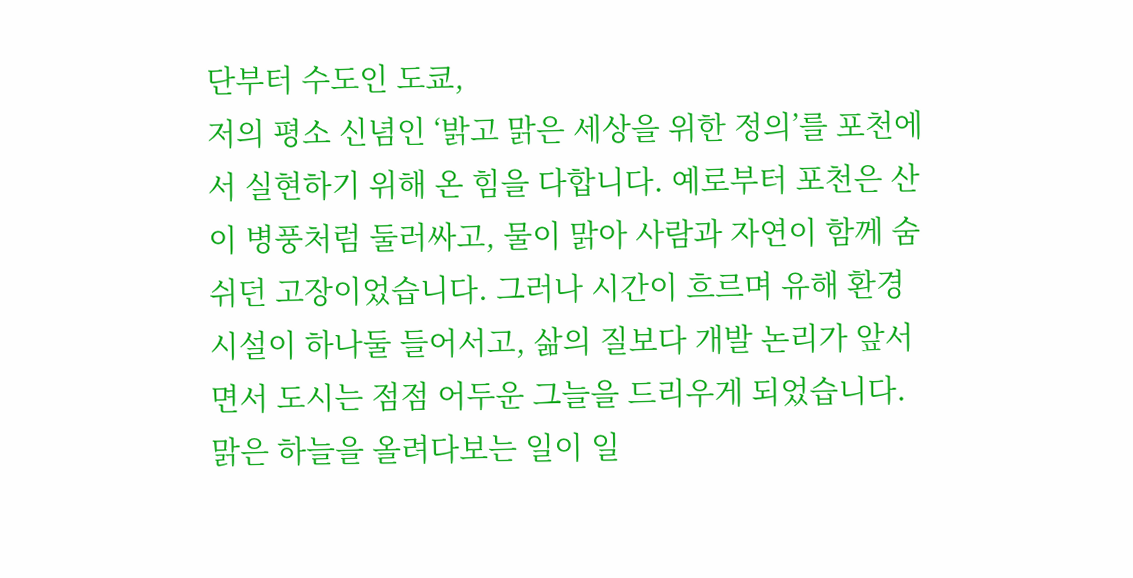단부터 수도인 도쿄,
저의 평소 신념인 ‘밝고 맑은 세상을 위한 정의’를 포천에서 실현하기 위해 온 힘을 다합니다. 예로부터 포천은 산이 병풍처럼 둘러싸고, 물이 맑아 사람과 자연이 함께 숨 쉬던 고장이었습니다. 그러나 시간이 흐르며 유해 환경시설이 하나둘 들어서고, 삶의 질보다 개발 논리가 앞서면서 도시는 점점 어두운 그늘을 드리우게 되었습니다. 맑은 하늘을 올려다보는 일이 일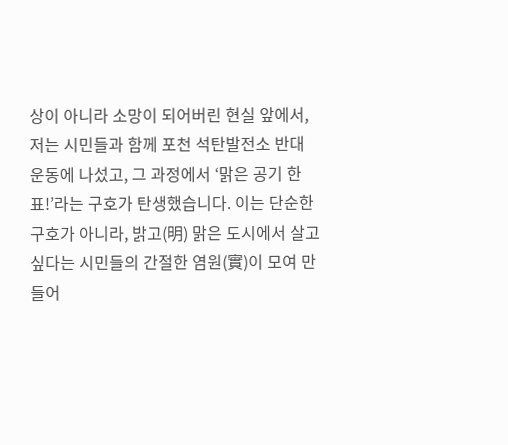상이 아니라 소망이 되어버린 현실 앞에서, 저는 시민들과 함께 포천 석탄발전소 반대 운동에 나섰고, 그 과정에서 ‘맑은 공기 한 표!’라는 구호가 탄생했습니다. 이는 단순한 구호가 아니라, 밝고(明) 맑은 도시에서 살고 싶다는 시민들의 간절한 염원(實)이 모여 만들어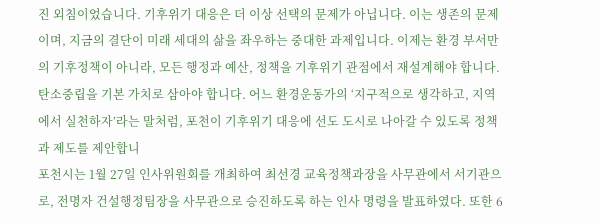진 외침이었습니다. 기후위기 대응은 더 이상 선택의 문제가 아닙니다. 이는 생존의 문제이며, 지금의 결단이 미래 세대의 삶을 좌우하는 중대한 과제입니다. 이제는 환경 부서만의 기후정책이 아니라, 모든 행정과 예산, 정책을 기후위기 관점에서 재설계해야 합니다. 탄소중립을 기본 가치로 삼아야 합니다. 어느 환경운동가의 ‘지구적으로 생각하고, 지역에서 실천하자’라는 말처럼, 포천이 기후위기 대응에 선도 도시로 나아갈 수 있도록 정책과 제도를 제안합니
포천시는 1월 27일 인사위원회를 개최하여 최선경 교육정책과장을 사무관에서 서기관으로, 전명자 건설행정팀장을 사무관으로 승진하도록 하는 인사 명령을 발표하였다. 또한 6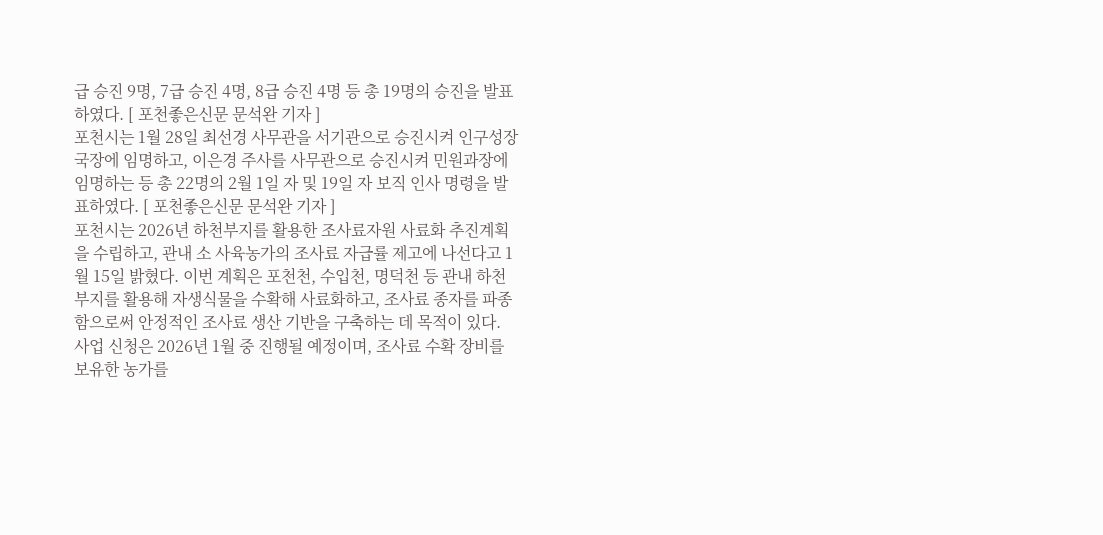급 승진 9명, 7급 승진 4명, 8급 승진 4명 등 총 19명의 승진을 발표하였다. [ 포천좋은신문 문석완 기자 ]
포천시는 1월 28일 최선경 사무관을 서기관으로 승진시켜 인구성장국장에 임명하고, 이은경 주사를 사무관으로 승진시켜 민원과장에 임명하는 등 총 22명의 2월 1일 자 및 19일 자 보직 인사 명령을 발표하였다. [ 포천좋은신문 문석완 기자 ]
포천시는 2026년 하천부지를 활용한 조사료자원 사료화 추진계획을 수립하고, 관내 소 사육농가의 조사료 자급률 제고에 나선다고 1월 15일 밝혔다. 이번 계획은 포천천, 수입천, 명덕천 등 관내 하천부지를 활용해 자생식물을 수확해 사료화하고, 조사료 종자를 파종함으로써 안정적인 조사료 생산 기반을 구축하는 데 목적이 있다. 사업 신청은 2026년 1월 중 진행될 예정이며, 조사료 수확 장비를 보유한 농가를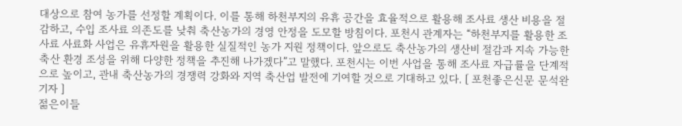대상으로 참여 농가를 선정할 계획이다. 이를 통해 하천부지의 유휴 공간을 효율적으로 활용해 조사료 생산 비용을 절감하고, 수입 조사료 의존도를 낮춰 축산농가의 경영 안정을 도모할 방침이다. 포천시 관계자는 “하천부지를 활용한 조사료 사료화 사업은 유휴자원을 활용한 실질적인 농가 지원 정책이다. 앞으로도 축산농가의 생산비 절감과 지속 가능한 축산 환경 조성을 위해 다양한 정책을 추진해 나가겠다”고 말했다. 포천시는 이번 사업을 통해 조사료 자급률을 단계적으로 높이고, 관내 축산농가의 경쟁력 강화와 지역 축산업 발전에 기여할 것으로 기대하고 있다. [ 포천좋은신문 문석완 기자 ]
젊은이들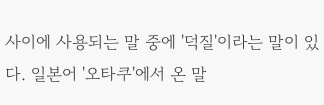사이에 사용되는 말 중에 '덕질'이라는 말이 있다. 일본어 '오타쿠'에서 온 말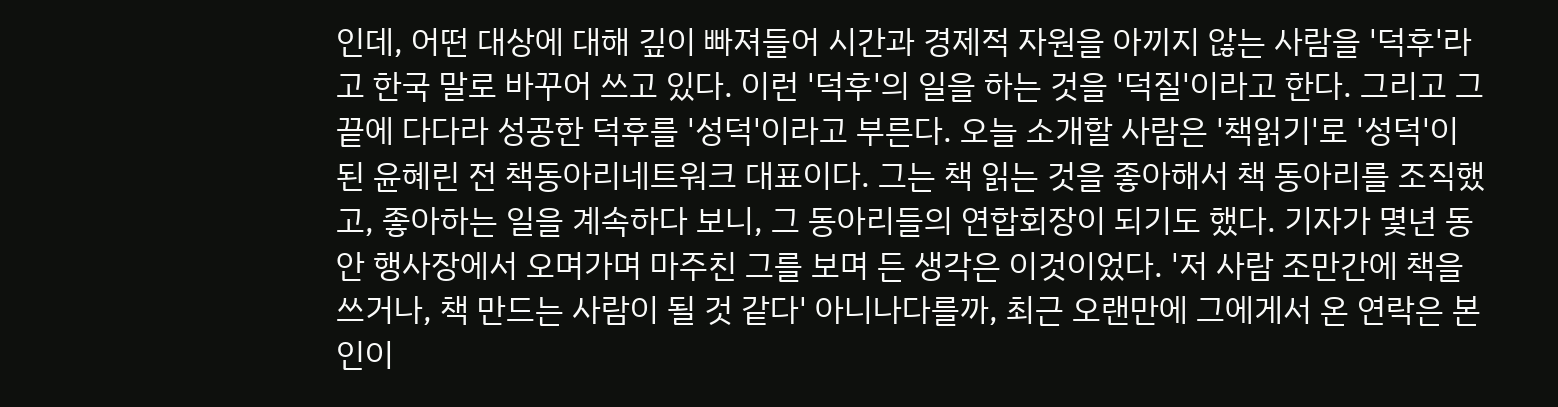인데, 어떤 대상에 대해 깊이 빠져들어 시간과 경제적 자원을 아끼지 않는 사람을 '덕후'라고 한국 말로 바꾸어 쓰고 있다. 이런 '덕후'의 일을 하는 것을 '덕질'이라고 한다. 그리고 그 끝에 다다라 성공한 덕후를 '성덕'이라고 부른다. 오늘 소개할 사람은 '책읽기'로 '성덕'이 된 윤혜린 전 책동아리네트워크 대표이다. 그는 책 읽는 것을 좋아해서 책 동아리를 조직했고, 좋아하는 일을 계속하다 보니, 그 동아리들의 연합회장이 되기도 했다. 기자가 몇년 동안 행사장에서 오며가며 마주친 그를 보며 든 생각은 이것이었다. '저 사람 조만간에 책을 쓰거나, 책 만드는 사람이 될 것 같다' 아니나다를까, 최근 오랜만에 그에게서 온 연락은 본인이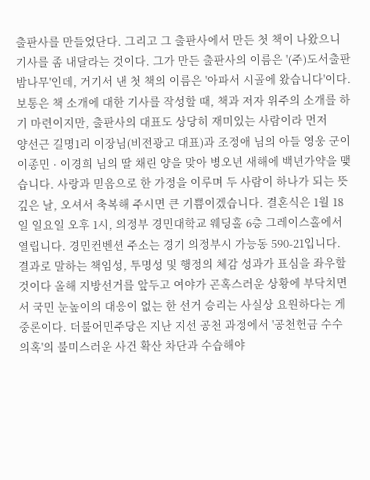출판사를 만들었단다. 그리고 그 출판사에서 만든 첫 책이 나왔으니 기사를 좀 내달라는 것이다. 그가 만든 출판사의 이름은 '(주)도서출판 밤나무'인데, 거기서 낸 첫 책의 이름은 '아파서 시골에 왔습니다'이다. 보통은 책 소개에 대한 기사를 작성할 때, 책과 저자 위주의 소개를 하기 마련이지만, 출판사의 대표도 상당히 재미있는 사람이라 먼저
양선근 길명1리 이장님(비전광고 대표)과 조정애 님의 아들 영웅 군이 이종민 · 이경희 님의 딸 채린 양을 맞아 병오년 새해에 백년가약을 맺습니다. 사랑과 믿음으로 한 가정을 이루며 두 사람이 하나가 되는 뜻 깊은 날, 오셔서 축복해 주시면 큰 기쁨이겠습니다. 결혼식은 1월 18일 일요일 오후 1시, 의정부 경민대학교 웨딩홀 6층 그레이스홀에서 열립니다. 경민컨벤션 주소는 경기 의정부시 가능동 590-21입니다.
결과로 말하는 책임성, 투명성 및 행정의 체감 성과가 표심을 좌우할 것이다 올해 지방선거를 앞두고 여야가 곤혹스러운 상황에 부닥치면서 국민 눈높이의 대응이 없는 한 선거 승리는 사실상 요원하다는 게 중론이다. 더불어민주당은 지난 지선 공천 과정에서 '공천헌금 수수 의혹'의 불미스러운 사건 확산 차단과 수습해야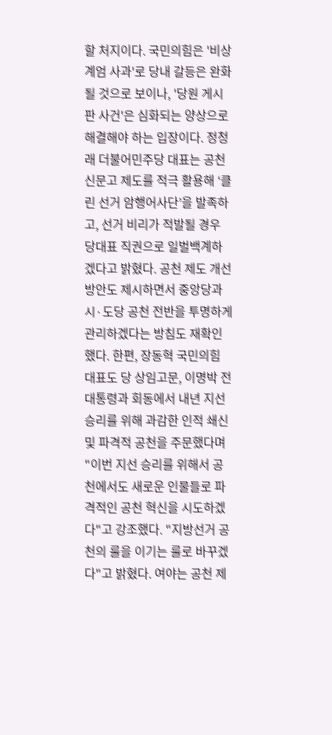할 처지이다. 국민의힘은 '비상계엄 사과'로 당내 갈등은 완화될 것으로 보이나, '당원 게시판 사건'은 심화되는 양상으로 해결해야 하는 입장이다. 정청래 더불어민주당 대표는 공천 신문고 제도를 적극 활용해 ‘클린 선거 암행어사단’을 발족하고, 선거 비리가 적발될 경우 당대표 직권으로 일벌백계하겠다고 밝혔다. 공천 제도 개선 방안도 제시하면서 중앙당과 시·도당 공천 전반을 투명하게 관리하겠다는 방침도 재확인했다. 한편, 장동혁 국민의힘 대표도 당 상임고문, 이명박 전 대통령과 회동에서 내년 지선 승리를 위해 과감한 인적 쇄신 및 파격적 공천을 주문했다며 "이번 지선 승리를 위해서 공천에서도 새로운 인물들로 파격적인 공천 혁신을 시도하겠다"고 강조했다. "지방선거 공천의 룰을 이기는 룰로 바꾸겠다"고 밝혔다. 여야는 공천 제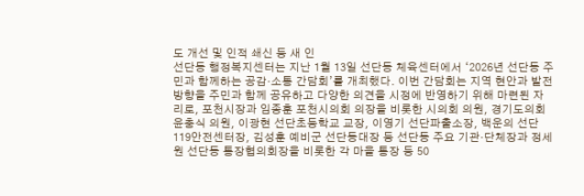도 개선 및 인적 쇄신 등 새 인
선단동 행정복지센터는 지난 1월 13일 선단동 체육센터에서 ‘2026년 선단동 주민과 함께하는 공감·소통 간담회’를 개최했다. 이번 간담회는 지역 현안과 발전 방향을 주민과 함께 공유하고 다양한 의견을 시정에 반영하기 위해 마련된 자리로, 포천시장과 임종훈 포천시의회 의장을 비롯한 시의회 의원, 경기도의회 윤충식 의원, 이광현 선단초등학교 교장, 이영기 선단파출소장, 백운의 선단119안전센터장, 김성훈 예비군 선단동대장 등 선단동 주요 기관·단체장과 정세원 선단동 통장협의회장을 비롯한 각 마을 통장 등 50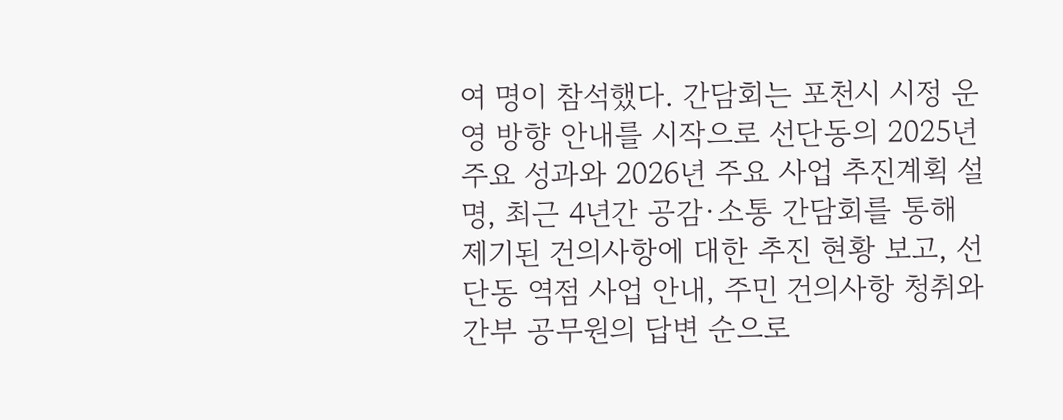여 명이 참석했다. 간담회는 포천시 시정 운영 방향 안내를 시작으로 선단동의 2025년 주요 성과와 2026년 주요 사업 추진계획 설명, 최근 4년간 공감·소통 간담회를 통해 제기된 건의사항에 대한 추진 현황 보고, 선단동 역점 사업 안내, 주민 건의사항 청취와 간부 공무원의 답변 순으로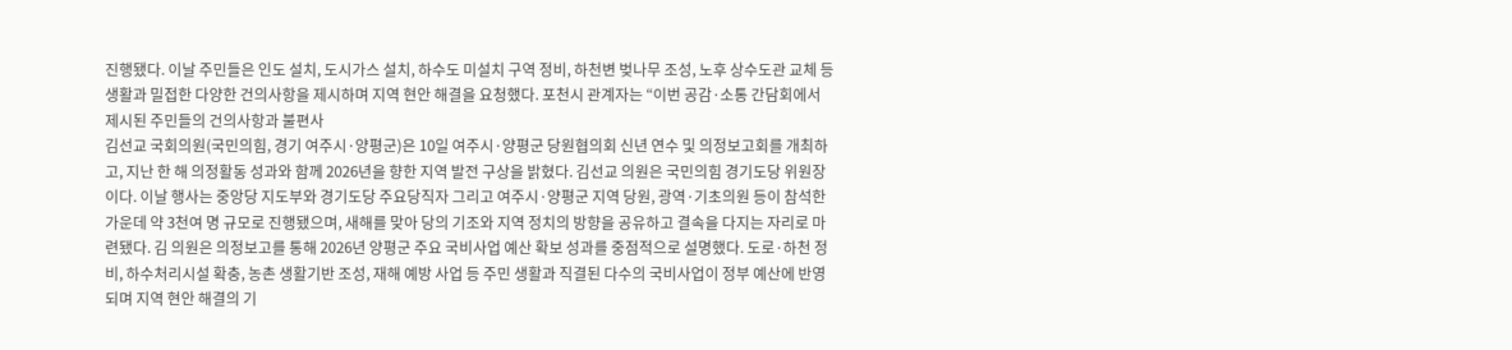진행됐다. 이날 주민들은 인도 설치, 도시가스 설치, 하수도 미설치 구역 정비, 하천변 벚나무 조성, 노후 상수도관 교체 등 생활과 밀접한 다양한 건의사항을 제시하며 지역 현안 해결을 요청했다. 포천시 관계자는 “이번 공감·소통 간담회에서 제시된 주민들의 건의사항과 불편사
김선교 국회의원(국민의힘, 경기 여주시·양평군)은 10일 여주시·양평군 당원협의회 신년 연수 및 의정보고회를 개최하고, 지난 한 해 의정활동 성과와 함께 2026년을 향한 지역 발전 구상을 밝혔다. 김선교 의원은 국민의힘 경기도당 위원장이다. 이날 행사는 중앙당 지도부와 경기도당 주요당직자 그리고 여주시·양평군 지역 당원, 광역·기초의원 등이 참석한 가운데 약 3천여 명 규모로 진행됐으며, 새해를 맞아 당의 기조와 지역 정치의 방향을 공유하고 결속을 다지는 자리로 마련됐다. 김 의원은 의정보고를 통해 2026년 양평군 주요 국비사업 예산 확보 성과를 중점적으로 설명했다. 도로·하천 정비, 하수처리시설 확충, 농촌 생활기반 조성, 재해 예방 사업 등 주민 생활과 직결된 다수의 국비사업이 정부 예산에 반영되며 지역 현안 해결의 기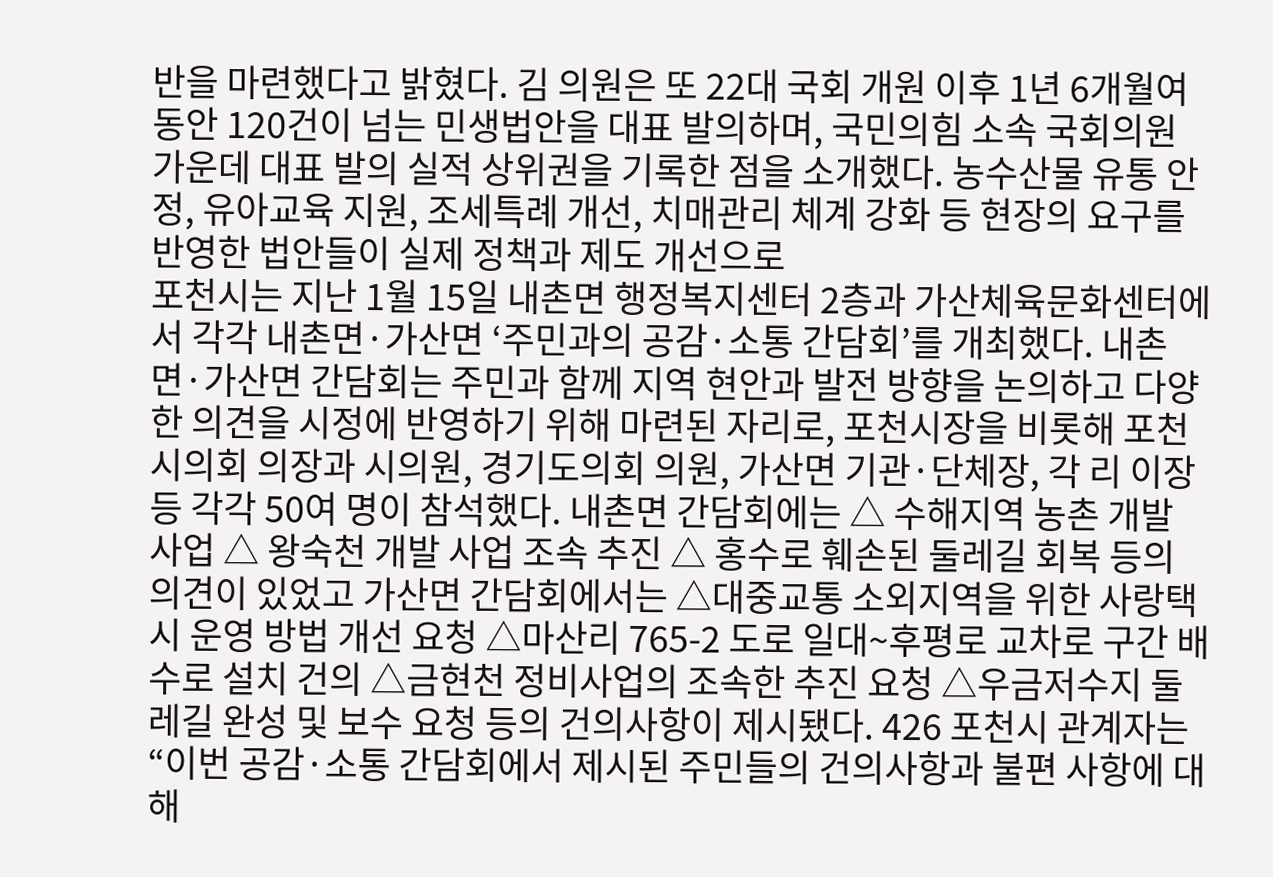반을 마련했다고 밝혔다. 김 의원은 또 22대 국회 개원 이후 1년 6개월여 동안 120건이 넘는 민생법안을 대표 발의하며, 국민의힘 소속 국회의원 가운데 대표 발의 실적 상위권을 기록한 점을 소개했다. 농수산물 유통 안정, 유아교육 지원, 조세특례 개선, 치매관리 체계 강화 등 현장의 요구를 반영한 법안들이 실제 정책과 제도 개선으로
포천시는 지난 1월 15일 내촌면 행정복지센터 2층과 가산체육문화센터에서 각각 내촌면·가산면 ‘주민과의 공감·소통 간담회’를 개최했다. 내촌면·가산면 간담회는 주민과 함께 지역 현안과 발전 방향을 논의하고 다양한 의견을 시정에 반영하기 위해 마련된 자리로, 포천시장을 비롯해 포천시의회 의장과 시의원, 경기도의회 의원, 가산면 기관·단체장, 각 리 이장 등 각각 50여 명이 참석했다. 내촌면 간담회에는 △ 수해지역 농촌 개발 사업 △ 왕숙천 개발 사업 조속 추진 △ 홍수로 훼손된 둘레길 회복 등의 의견이 있었고 가산면 간담회에서는 △대중교통 소외지역을 위한 사랑택시 운영 방법 개선 요청 △마산리 765-2 도로 일대~후평로 교차로 구간 배수로 설치 건의 △금현천 정비사업의 조속한 추진 요청 △우금저수지 둘레길 완성 및 보수 요청 등의 건의사항이 제시됐다. 426 포천시 관계자는 “이번 공감·소통 간담회에서 제시된 주민들의 건의사항과 불편 사항에 대해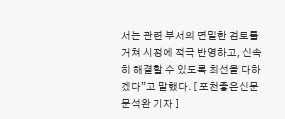서는 관련 부서의 면밀한 검토를 거쳐 시정에 적극 반영하고, 신속히 해결할 수 있도록 최선을 다하겠다”고 말했다. [ 포천좋은신문 문석완 기자 ]